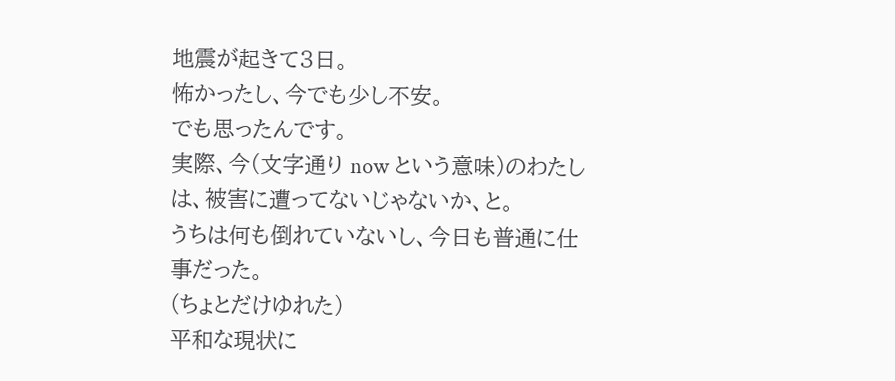地震が起きて3日。
怖かったし、今でも少し不安。
でも思ったんです。
実際、今(文字通り now という意味)のわたしは、被害に遭ってないじゃないか、と。
うちは何も倒れていないし、今日も普通に仕事だった。
(ちょとだけゆれた)
平和な現状に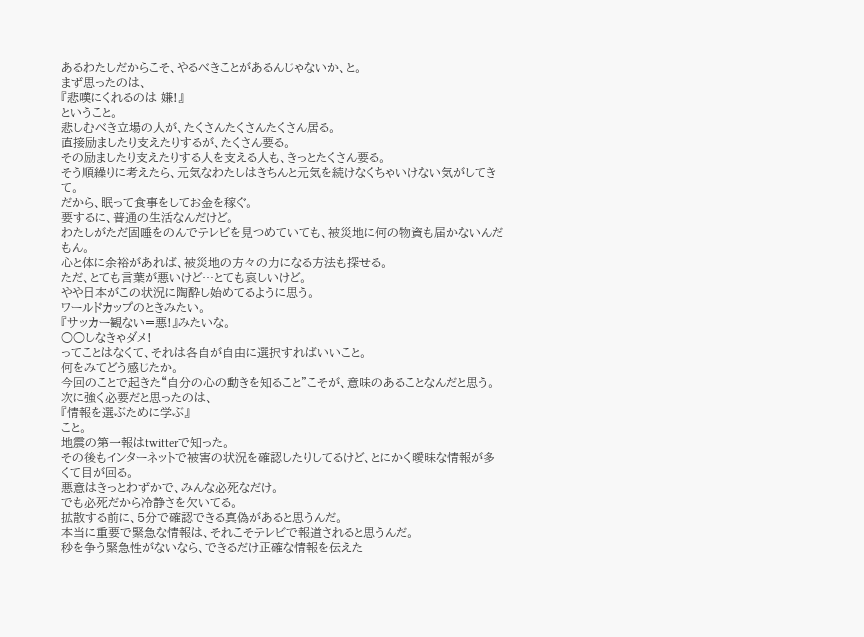あるわたしだからこそ、やるべきことがあるんじゃないか、と。
まず思ったのは、
『悲嘆にくれるのは 嫌!』
ということ。
悲しむべき立場の人が、たくさんたくさんたくさん居る。
直接励ましたり支えたりするが、たくさん要る。
その励ましたり支えたりする人を支える人も、きっとたくさん要る。
そう順繰りに考えたら、元気なわたしはきちんと元気を続けなくちゃいけない気がしてきて。
だから、眠って食事をしてお金を稼ぐ。
要するに、普通の生活なんだけど。
わたしがただ固唾をのんでテレビを見つめていても、被災地に何の物資も届かないんだもん。
心と体に余裕があれば、被災地の方々の力になる方法も探せる。
ただ、とても言葉が悪いけど…とても哀しいけど。
やや日本がこの状況に陶酔し始めてるように思う。
ワールドカップのときみたい。
『サッカー観ない=悪!』みたいな。
○○しなきゃダメ!
ってことはなくて、それは各自が自由に選択すればいいこと。
何をみてどう感じたか。
今回のことで起きた“自分の心の動きを知ること”こそが、意味のあることなんだと思う。
次に強く必要だと思ったのは、
『情報を選ぶために学ぶ』
こと。
地震の第一報はtwitterで知った。
その後もインターネットで被害の状況を確認したりしてるけど、とにかく曖昧な情報が多くて目が回る。
悪意はきっとわずかで、みんな必死なだけ。
でも必死だから冷静さを欠いてる。
拡散する前に、5分で確認できる真偽があると思うんだ。
本当に重要で緊急な情報は、それこそテレビで報道されると思うんだ。
秒を争う緊急性がないなら、できるだけ正確な情報を伝えた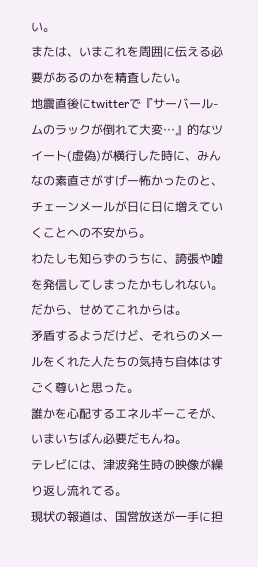い。
または、いまこれを周囲に伝える必要があるのかを精査したい。
地震直後にtwitterで『サーバール-ムのラックが倒れて大変…』的なツイート(虚偽)が横行した時に、みんなの素直さがすげー怖かったのと、チェーンメールが日に日に増えていくことへの不安から。
わたしも知らずのうちに、誇張や嘘を発信してしまったかもしれない。
だから、せめてこれからは。
矛盾するようだけど、それらのメールをくれた人たちの気持ち自体はすごく尊いと思った。
誰かを心配するエネルギーこそが、いまいちばん必要だもんね。
テレビには、津波発生時の映像が繰り返し流れてる。
現状の報道は、国営放送が一手に担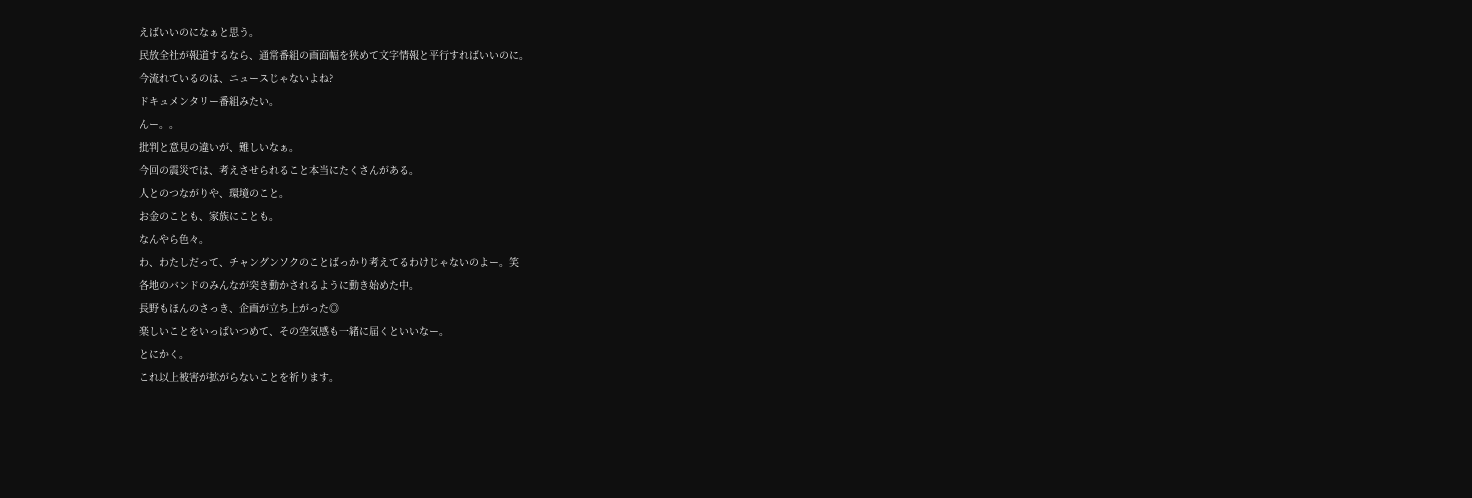えばいいのになぁと思う。
民放全社が報道するなら、通常番組の画面幅を狭めて文字情報と平行すればいいのに。
今流れているのは、ニュースじゃないよね?
ドキュメンタリー番組みたい。
んー。。
批判と意見の違いが、難しいなぁ。
今回の震災では、考えさせられること本当にたくさんがある。
人とのつながりや、環境のこと。
お金のことも、家族にことも。
なんやら色々。
わ、わたしだって、チャングンソクのことばっかり考えてるわけじゃないのよー。笑
各地のバンドのみんなが突き動かされるように動き始めた中。
長野もほんのさっき、企画が立ち上がった◎
楽しいことをいっぱいつめて、その空気感も一緒に届くといいなー。
とにかく。
これ以上被害が拡がらないことを祈ります。